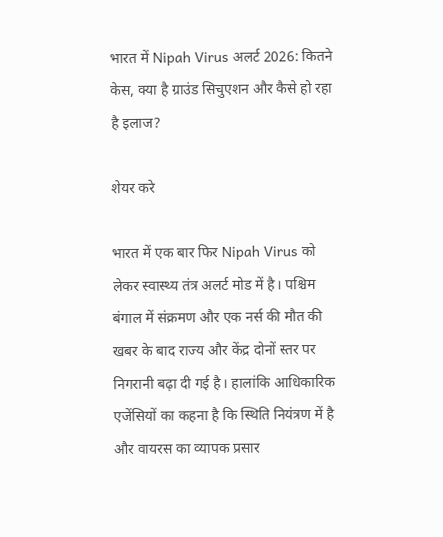भारत में Nipah Virus अलर्ट 2026: कितने केस, क्या है ग्राउंड सिचुएशन और कैसे हो रहा है इलाज?

शेयर करे

भारत में एक बार फिर Nipah Virus को लेकर स्वास्थ्य तंत्र अलर्ट मोड में है। पश्चिम बंगाल में संक्रमण और एक नर्स की मौत की खबर के बाद राज्य और केंद्र दोनों स्तर पर निगरानी बढ़ा दी गई है। हालांकि आधिकारिक एजेंसियों का कहना है कि स्थिति नियंत्रण में है और वायरस का व्यापक प्रसार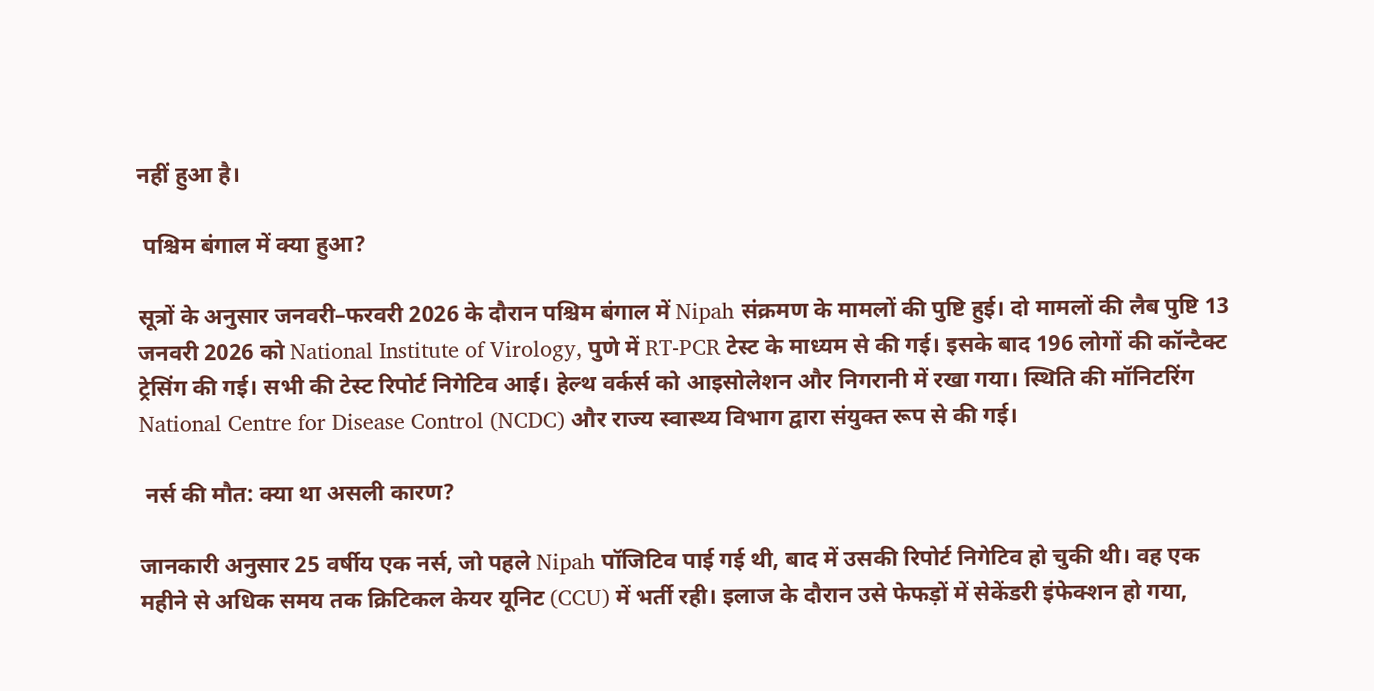नहीं हुआ है।

 पश्चिम बंगाल में क्या हुआ?

सूत्रों के अनुसार जनवरी–फरवरी 2026 के दौरान पश्चिम बंगाल में Nipah संक्रमण के मामलों की पुष्टि हुई। दो मामलों की लैब पुष्टि 13 जनवरी 2026 को National Institute of Virology, पुणे में RT-PCR टेस्ट के माध्यम से की गई। इसके बाद 196 लोगों की कॉन्टैक्ट ट्रेसिंग की गई। सभी की टेस्ट रिपोर्ट निगेटिव आई। हेल्थ वर्कर्स को आइसोलेशन और निगरानी में रखा गया। स्थिति की मॉनिटरिंग National Centre for Disease Control (NCDC) और राज्य स्वास्थ्य विभाग द्वारा संयुक्त रूप से की गई।

 नर्स की मौत: क्या था असली कारण?

जानकारी अनुसार 25 वर्षीय एक नर्स, जो पहले Nipah पॉजिटिव पाई गई थी, बाद में उसकी रिपोर्ट निगेटिव हो चुकी थी। वह एक महीने से अधिक समय तक क्रिटिकल केयर यूनिट (CCU) में भर्ती रही। इलाज के दौरान उसे फेफड़ों में सेकेंडरी इंफेक्शन हो गया,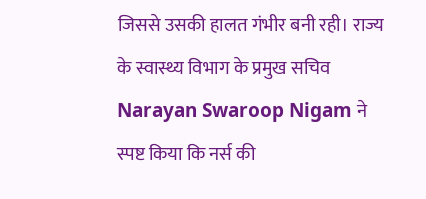जिससे उसकी हालत गंभीर बनी रही। राज्य के स्वास्थ्य विभाग के प्रमुख सचिव Narayan Swaroop Nigam ने स्पष्ट किया कि नर्स की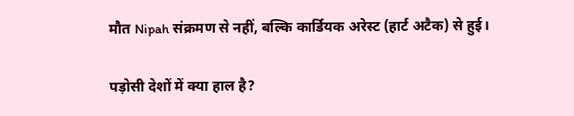मौत Nipah संक्रमण से नहीं, बल्कि कार्डियक अरेस्ट (हार्ट अटैक) से हुई।

पड़ोसी देशों में क्या हाल है?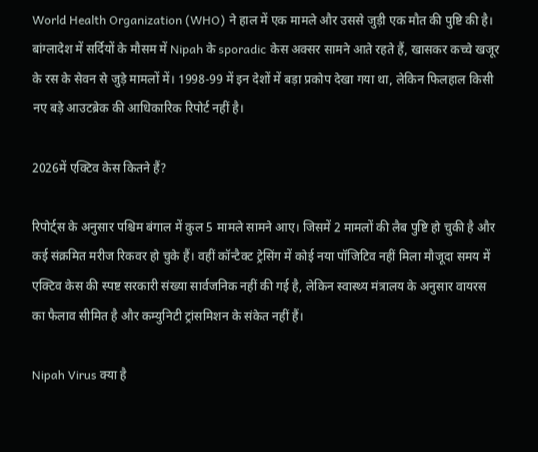World Health Organization (WHO) ने हाल में एक मामले और उससे जुड़ी एक मौत की पुष्टि की है। बांग्लादेश में सर्दियों के मौसम में Nipah के sporadic केस अक्सर सामने आते रहते हैं, खासकर कच्चे खजूर के रस के सेवन से जुड़े मामलों में। 1998-99 में इन देशों में बड़ा प्रकोप देखा गया था, लेकिन फिलहाल किसी नए बड़े आउटब्रेक की आधिकारिक रिपोर्ट नहीं है।

2026में एक्टिव केस कितने हैं?

रिपोर्ट्स के अनुसार पश्चिम बंगाल में कुल 5 मामले सामने आए। जिसमें 2 मामलों की लैब पुष्टि हो चुकी है और कई संक्रमित मरीज रिकवर हो चुके हैं। वहीं कॉन्टैक्ट ट्रेसिंग में कोई नया पॉजिटिव नहीं मिला मौजूदा समय में एक्टिव केस की स्पष्ट सरकारी संख्या सार्वजनिक नहीं की गई है, लेकिन स्वास्थ्य मंत्रालय के अनुसार वायरस का फैलाव सीमित है और कम्युनिटी ट्रांसमिशन के संकेत नहीं हैं।

Nipah Virus क्या है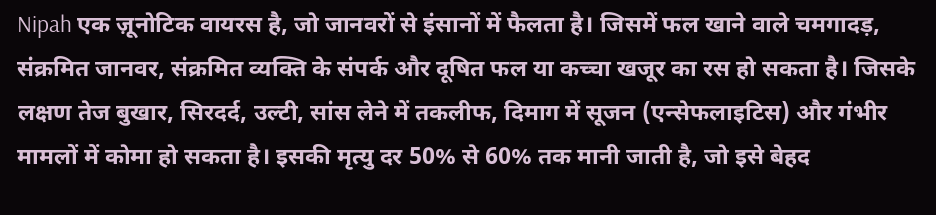Nipah एक ज़ूनोटिक वायरस है, जो जानवरों से इंसानों में फैलता है। जिसमें फल खाने वाले चमगादड़, संक्रमित जानवर, संक्रमित व्यक्ति के संपर्क और दूषित फल या कच्चा खजूर का रस हो सकता है। जिसके लक्षण तेज बुखार, सिरदर्द, उल्टी, सांस लेने में तकलीफ, दिमाग में सूजन (एन्सेफलाइटिस) और गंभीर मामलों में कोमा हो सकता है। इसकी मृत्यु दर 50% से 60% तक मानी जाती है, जो इसे बेहद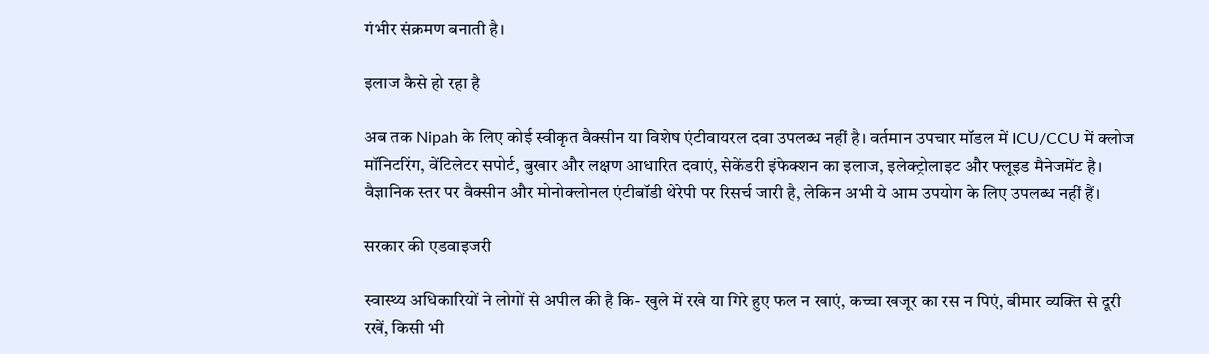गंभीर संक्रमण बनाती है।

इलाज कैसे हो रहा है

अब तक Nipah के लिए कोई स्वीकृत वैक्सीन या विशेष एंटीवायरल दवा उपलब्ध नहीं है। वर्तमान उपचार मॉडल में ICU/CCU में क्लोज मॉनिटरिंग, वेंटिलेटर सपोर्ट, बुखार और लक्षण आधारित दवाएं, सेकेंडरी इंफेक्शन का इलाज, इलेक्ट्रोलाइट और फ्लूइड मैनेजमेंट है। वैज्ञानिक स्तर पर वैक्सीन और मोनोक्लोनल एंटीबॉडी थेरेपी पर रिसर्च जारी है, लेकिन अभी ये आम उपयोग के लिए उपलब्ध नहीं हैं।

सरकार की एडवाइजरी

स्वास्थ्य अधिकारियों ने लोगों से अपील की है कि- खुले में रखे या गिरे हुए फल न खाएं, कच्चा खजूर का रस न पिएं, बीमार व्यक्ति से दूरी रखें, किसी भी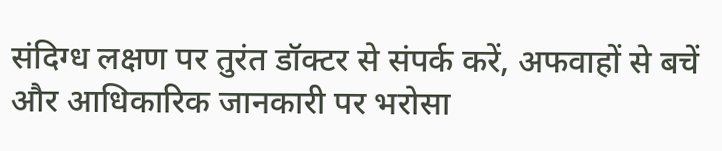संदिग्ध लक्षण पर तुरंत डॉक्टर से संपर्क करें, अफवाहों से बचें और आधिकारिक जानकारी पर भरोसा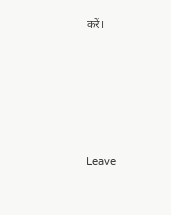करें।





Leave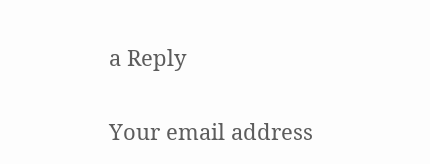a Reply

Your email address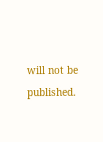will not be published.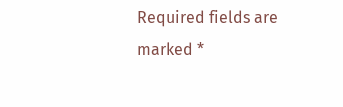Required fields are marked *